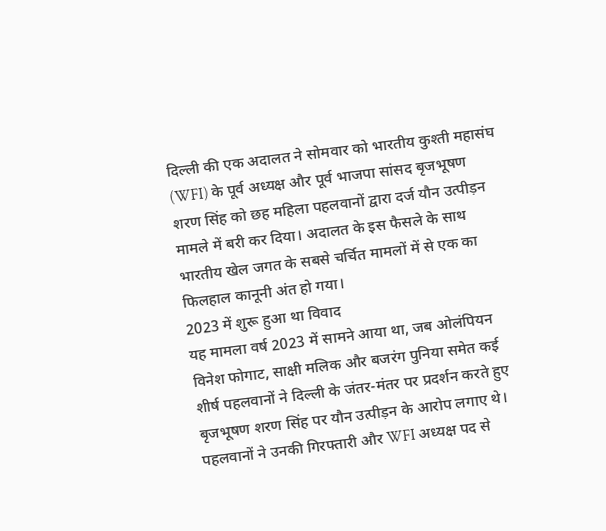दिल्ली की एक अदालत ने सोमवार को भारतीय कुश्ती महासंघ (WFI) के पूर्व अध्यक्ष और पूर्व भाजपा सांसद बृजभूषण शरण सिंह को छह महिला पहलवानों द्वारा दर्ज यौन उत्पीड़न मामले में बरी कर दिया। अदालत के इस फैसले के साथ भारतीय खेल जगत के सबसे चर्चित मामलों में से एक का फिलहाल कानूनी अंत हो गया।
2023 में शुरू हुआ था विवाद
यह मामला वर्ष 2023 में सामने आया था, जब ओलंपियन विनेश फोगाट, साक्षी मलिक और बजरंग पुनिया समेत कई शीर्ष पहलवानों ने दिल्ली के जंतर-मंतर पर प्रदर्शन करते हुए बृजभूषण शरण सिंह पर यौन उत्पीड़न के आरोप लगाए थे। पहलवानों ने उनकी गिरफ्तारी और WFI अध्यक्ष पद से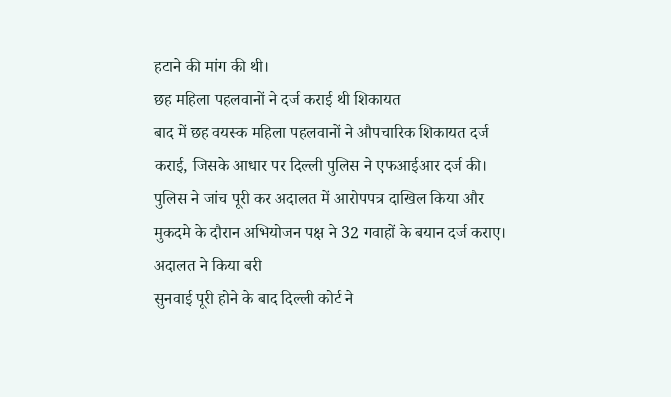हटाने की मांग की थी।
छह महिला पहलवानों ने दर्ज कराई थी शिकायत
बाद में छह वयस्क महिला पहलवानों ने औपचारिक शिकायत दर्ज कराई, जिसके आधार पर दिल्ली पुलिस ने एफआईआर दर्ज की। पुलिस ने जांच पूरी कर अदालत में आरोपपत्र दाखिल किया और मुकदमे के दौरान अभियोजन पक्ष ने 32 गवाहों के बयान दर्ज कराए।
अदालत ने किया बरी
सुनवाई पूरी होने के बाद दिल्ली कोर्ट ने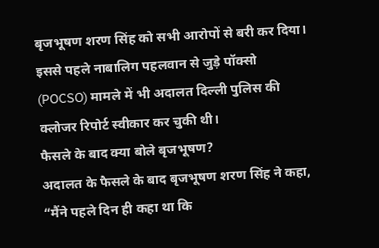बृजभूषण शरण सिंह को सभी आरोपों से बरी कर दिया। इससे पहले नाबालिग पहलवान से जुड़े पॉक्सो (POCSO) मामले में भी अदालत दिल्ली पुलिस की क्लोजर रिपोर्ट स्वीकार कर चुकी थी।
फैसले के बाद क्या बोले बृजभूषण?
अदालत के फैसले के बाद बृजभूषण शरण सिंह ने कहा, “मैंने पहले दिन ही कहा था कि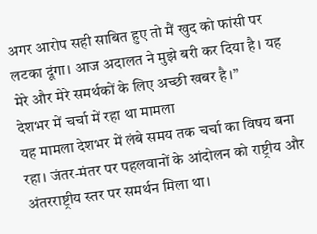अगर आरोप सही साबित हुए तो मैं खुद को फांसी पर लटका दूंगा। आज अदालत ने मुझे बरी कर दिया है। यह मेरे और मेरे समर्थकों के लिए अच्छी खबर है।”
देशभर में चर्चा में रहा था मामला
यह मामला देशभर में लंबे समय तक चर्चा का विषय बना रहा। जंतर-मंतर पर पहलवानों के आंदोलन को राष्ट्रीय और अंतरराष्ट्रीय स्तर पर समर्थन मिला था।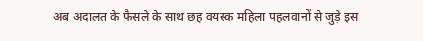अब अदालत के फैसले के साथ छह वयस्क महिला पहलवानों से जुड़े इस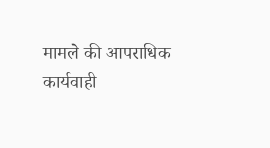मामले की आपराधिक कार्यवाही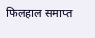फिलहाल समाप्त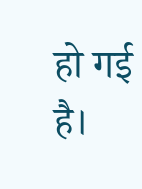हो गई है।